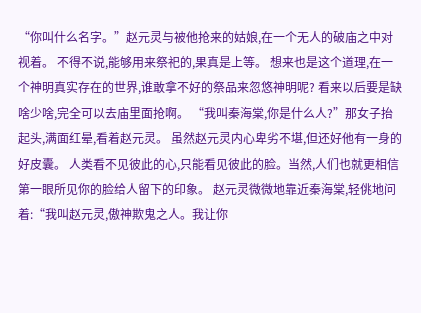“你叫什么名字。”赵元灵与被他抢来的姑娘,在一个无人的破庙之中对视着。 不得不说,能够用来祭祀的,果真是上等。 想来也是这个道理,在一个神明真实存在的世界,谁敢拿不好的祭品来忽悠神明呢? 看来以后要是缺啥少啥,完全可以去庙里面抢啊。 “我叫秦海棠,你是什么人?”那女子抬起头,满面红晕,看着赵元灵。 虽然赵元灵内心卑劣不堪,但还好他有一身的好皮囊。 人类看不见彼此的心,只能看见彼此的脸。当然,人们也就更相信第一眼所见你的脸给人留下的印象。 赵元灵微微地靠近秦海棠,轻佻地问着:“我叫赵元灵,傲神欺鬼之人。我让你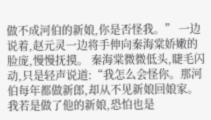做不成河伯的新娘,你是否怪我。” 一边说着,赵元灵一边将手伸向秦海棠娇嫩的脸庞,慢慢抚摸。 秦海棠微微低头,睫毛闪动,只是轻声说道:“我怎么会怪你。那河伯每年都做新郎,却从不见新娘回娘家。我若是做了他的新娘,恐怕也是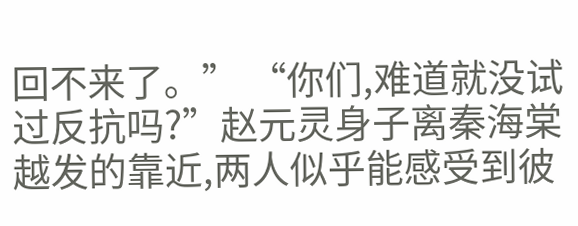回不来了。” “你们,难道就没试过反抗吗?”赵元灵身子离秦海棠越发的靠近,两人似乎能感受到彼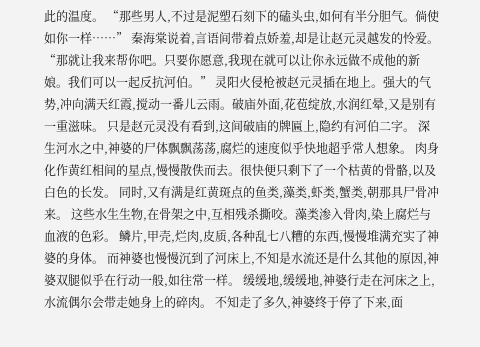此的温度。 “那些男人,不过是泥塑石刻下的磕头虫,如何有半分胆气。倘使如你一样……” 秦海棠说着,言语间带着点娇羞,却是让赵元灵越发的怜爱。 “那就让我来帮你吧。只要你愿意,我现在就可以让你永远做不成他的新娘。我们可以一起反抗河伯。” 灵阳火侵枪被赵元灵插在地上。强大的气势,冲向满天红霞,搅动一番儿云雨。破庙外面,花苞绽放,水润红晕,又是别有一重滋味。 只是赵元灵没有看到,这间破庙的牌匾上,隐约有河伯二字。 深生河水之中,神婆的尸体飘飘荡荡,腐烂的速度似乎快地超乎常人想象。 肉身化作黄红相间的星点,慢慢散佚而去。很快便只剩下了一个枯黄的骨骼,以及白色的长发。 同时,又有满是红黄斑点的鱼类,藻类,虾类,蟹类,朝那具尸骨冲来。 这些水生生物,在骨架之中,互相残杀撕咬。藻类渗入骨肉,染上腐烂与血液的色彩。 鳞片,甲壳,烂肉,皮质,各种乱七八糟的东西,慢慢堆满充实了神婆的身体。 而神婆也慢慢沉到了河床上,不知是水流还是什么其他的原因,神婆双腿似乎在行动一般,如往常一样。 缓缓地,缓缓地,神婆行走在河床之上,水流偶尔会带走她身上的碎肉。 不知走了多久,神婆终于停了下来,面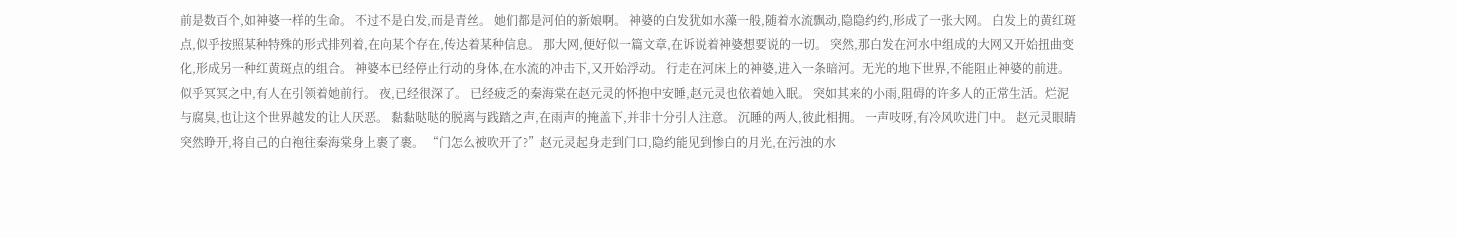前是数百个,如神婆一样的生命。 不过不是白发,而是青丝。 她们都是河伯的新娘啊。 神婆的白发犹如水藻一般,随着水流飘动,隐隐约约,形成了一张大网。 白发上的黄红斑点,似乎按照某种特殊的形式排列着,在向某个存在,传达着某种信息。 那大网,便好似一篇文章,在诉说着神婆想要说的一切。 突然,那白发在河水中组成的大网又开始扭曲变化,形成另一种红黄斑点的组合。 神婆本已经停止行动的身体,在水流的冲击下,又开始浮动。 行走在河床上的神婆,进入一条暗河。无光的地下世界,不能阻止神婆的前进。似乎冥冥之中,有人在引领着她前行。 夜,已经很深了。 已经疲乏的秦海棠在赵元灵的怀抱中安睡,赵元灵也依着她入眠。 突如其来的小雨,阻碍的许多人的正常生活。烂泥与腐臭,也让这个世界越发的让人厌恶。 黏黏哒哒的脱离与践踏之声,在雨声的掩盖下,并非十分引人注意。 沉睡的两人,彼此相拥。 一声吱呀,有冷风吹进门中。 赵元灵眼睛突然睁开,将自己的白袍往秦海棠身上裹了裹。 “门怎么被吹开了?”赵元灵起身走到门口,隐约能见到惨白的月光,在污浊的水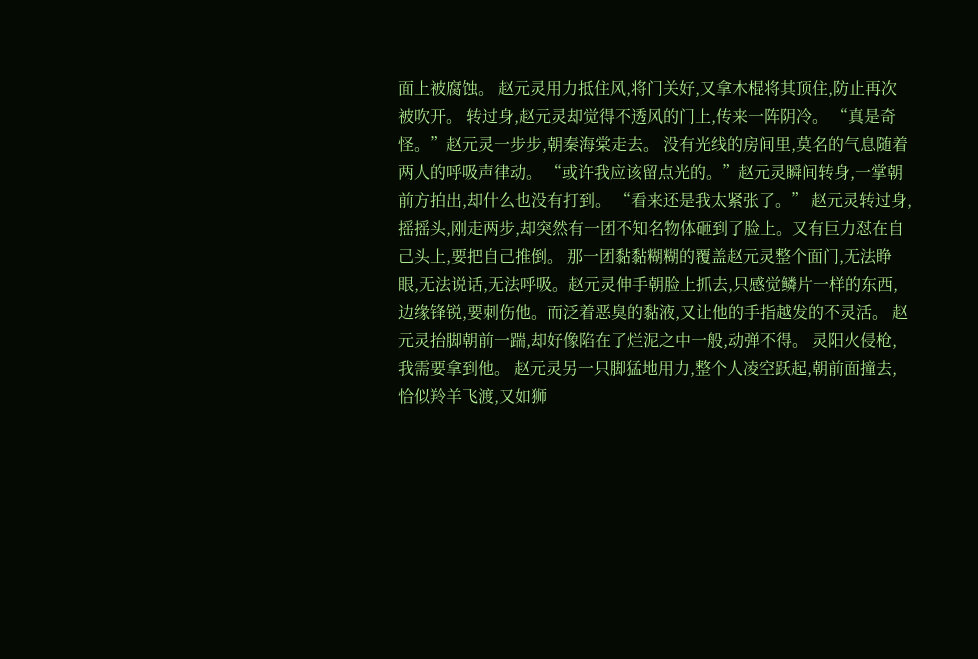面上被腐蚀。 赵元灵用力抵住风,将门关好,又拿木棍将其顶住,防止再次被吹开。 转过身,赵元灵却觉得不透风的门上,传来一阵阴冷。 “真是奇怪。”赵元灵一步步,朝秦海棠走去。 没有光线的房间里,莫名的气息随着两人的呼吸声律动。 “或许我应该留点光的。”赵元灵瞬间转身,一掌朝前方拍出,却什么也没有打到。 “看来还是我太紧张了。” 赵元灵转过身,摇摇头,刚走两步,却突然有一团不知名物体砸到了脸上。又有巨力怼在自己头上,要把自己推倒。 那一团黏黏糊糊的覆盖赵元灵整个面门,无法睁眼,无法说话,无法呼吸。赵元灵伸手朝脸上抓去,只感觉鳞片一样的东西,边缘锋锐,要刺伤他。而泛着恶臭的黏液,又让他的手指越发的不灵活。 赵元灵抬脚朝前一踹,却好像陷在了烂泥之中一般,动弹不得。 灵阳火侵枪,我需要拿到他。 赵元灵另一只脚猛地用力,整个人凌空跃起,朝前面撞去,恰似羚羊飞渡,又如狮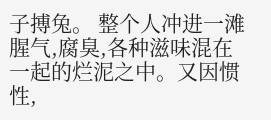子搏兔。 整个人冲进一滩腥气,腐臭,各种滋味混在一起的烂泥之中。又因惯性,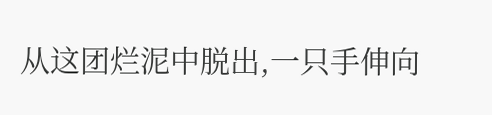从这团烂泥中脱出,一只手伸向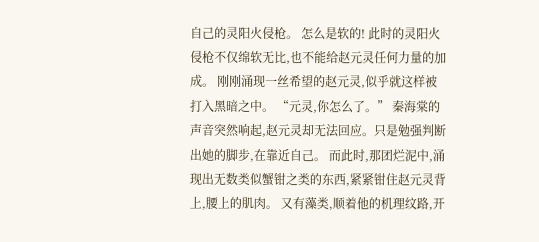自己的灵阳火侵枪。 怎么是软的! 此时的灵阳火侵枪不仅绵软无比,也不能给赵元灵任何力量的加成。 刚刚涌现一丝希望的赵元灵,似乎就这样被打入黑暗之中。 “元灵,你怎么了。” 秦海棠的声音突然响起,赵元灵却无法回应。只是勉强判断出她的脚步,在靠近自己。 而此时,那团烂泥中,涌现出无数类似蟹钳之类的东西,紧紧钳住赵元灵背上,腰上的肌肉。 又有藻类,顺着他的机理纹路,开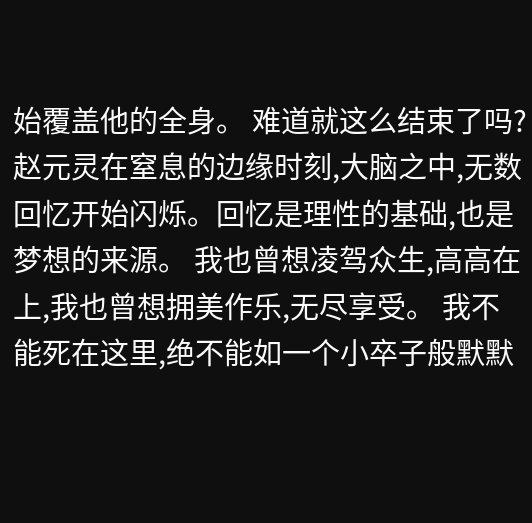始覆盖他的全身。 难道就这么结束了吗? 赵元灵在窒息的边缘时刻,大脑之中,无数回忆开始闪烁。回忆是理性的基础,也是梦想的来源。 我也曾想凌驾众生,高高在上,我也曾想拥美作乐,无尽享受。 我不能死在这里,绝不能如一个小卒子般默默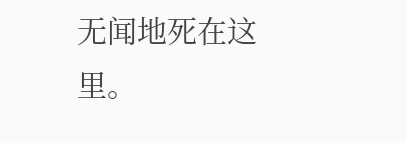无闻地死在这里。